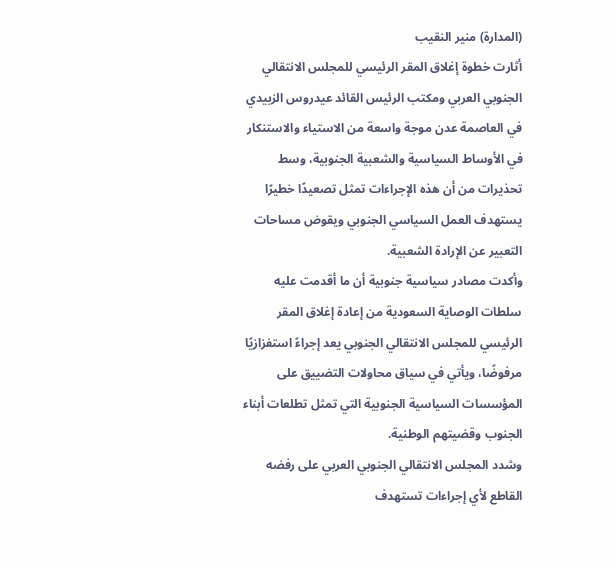(المدارة) منير النقيب
أثارت خطوة إغلاق المقر الرئيسي للمجلس الانتقالي الجنوبي العربي ومكتب الرئيس القائد عيدروس الزبيدي في العاصمة عدن موجة واسعة من الاستياء والاستنكار في الأوساط السياسية والشعبية الجنوبية، وسط تحذيرات من أن هذه الإجراءات تمثل تصعيدًا خطيرًا يستهدف العمل السياسي الجنوبي ويقوض مساحات التعبير عن الإرادة الشعبية.
وأكدت مصادر سياسية جنوبية أن ما أقدمت عليه سلطات الوصاية السعودية من إعادة إغلاق المقر الرئيسي للمجلس الانتقالي الجنوبي يعد إجراءً استفزازيًا مرفوضًا، ويأتي في سياق محاولات التضييق على المؤسسات السياسية الجنوبية التي تمثل تطلعات أبناء الجنوب وقضيتهم الوطنية.
وشدد المجلس الانتقالي الجنوبي العربي على رفضه القاطع لأي إجراءات تستهدف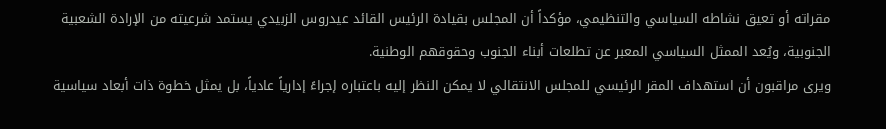مقراته أو تعيق نشاطه السياسي والتنظيمي، مؤكداً أن المجلس بقيادة الرئيس القائد عيدروس الزبيدي يستمد شرعيته من الإرادة الشعبية الجنوبية، ويُعد الممثل السياسي المعبر عن تطلعات أبناء الجنوب وحقوقهم الوطنية.
ويرى مراقبون أن استهداف المقر الرئيسي للمجلس الانتقالي لا يمكن النظر إليه باعتباره إجراءً إدارياً عادياً، بل يمثل خطوة ذات أبعاد سياسية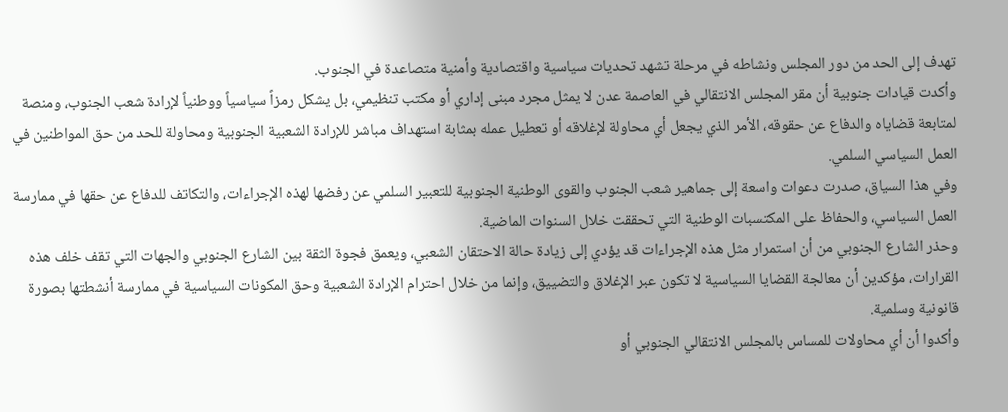تهدف إلى الحد من دور المجلس ونشاطه في مرحلة تشهد تحديات سياسية واقتصادية وأمنية متصاعدة في الجنوب.
وأكدت قيادات جنوبية أن مقر المجلس الانتقالي في العاصمة عدن لا يمثل مجرد مبنى إداري أو مكتب تنظيمي، بل يشكل رمزاً سياسياً ووطنياً لإرادة شعب الجنوب، ومنصة لمتابعة قضاياه والدفاع عن حقوقه، الأمر الذي يجعل أي محاولة لإغلاقه أو تعطيل عمله بمثابة استهداف مباشر للإرادة الشعبية الجنوبية ومحاولة للحد من حق المواطنين في العمل السياسي السلمي.
وفي هذا السياق، صدرت دعوات واسعة إلى جماهير شعب الجنوب والقوى الوطنية الجنوبية للتعبير السلمي عن رفضها لهذه الإجراءات، والتكاتف للدفاع عن حقها في ممارسة العمل السياسي، والحفاظ على المكتسبات الوطنية التي تحققت خلال السنوات الماضية.
وحذر الشارع الجنوبي من أن استمرار مثل هذه الإجراءات قد يؤدي إلى زيادة حالة الاحتقان الشعبي، ويعمق فجوة الثقة بين الشارع الجنوبي والجهات التي تقف خلف هذه القرارات، مؤكدين أن معالجة القضايا السياسية لا تكون عبر الإغلاق والتضييق، وإنما من خلال احترام الإرادة الشعبية وحق المكونات السياسية في ممارسة أنشطتها بصورة قانونية وسلمية.
وأكدوا أن أي محاولات للمساس بالمجلس الانتقالي الجنوبي أو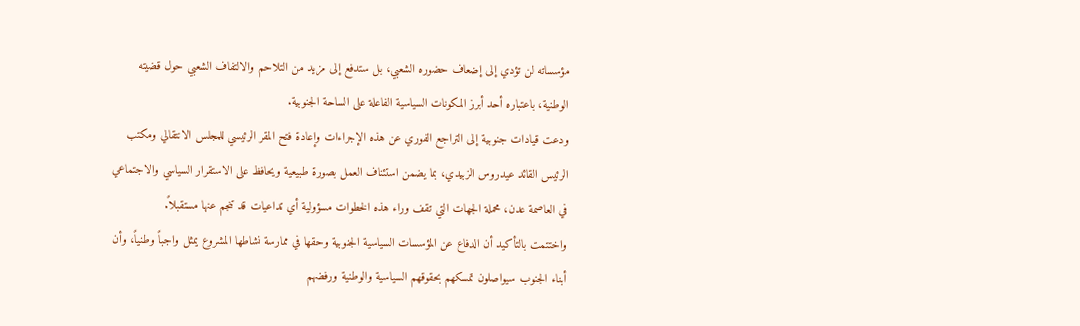مؤسساته لن تؤدي إلى إضعاف حضوره الشعبي، بل ستدفع إلى مزيد من التلاحم والالتفاف الشعبي حول قضيته الوطنية، باعتباره أحد أبرز المكونات السياسية الفاعلة على الساحة الجنوبية.
ودعت قيادات جنوبية إلى التراجع الفوري عن هذه الإجراءات وإعادة فتح المقر الرئيسي للمجلس الانتقالي ومكتب الرئيس القائد عيدروس الزبيدي، بما يضمن استئناف العمل بصورة طبيعية ويحافظ على الاستقرار السياسي والاجتماعي في العاصمة عدن، محملة الجهات التي تقف وراء هذه الخطوات مسؤولية أي تداعيات قد تنجم عنها مستقبلاً.
واختتمت بالتأكيد أن الدفاع عن المؤسسات السياسية الجنوبية وحقها في ممارسة نشاطها المشروع يمثل واجباً وطنياً، وأن أبناء الجنوب سيواصلون تمسكهم بحقوقهم السياسية والوطنية ورفضهم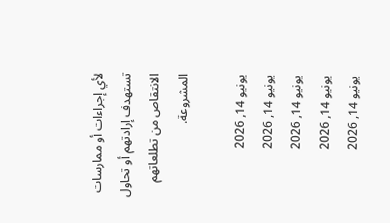لأي إجراءات أو ممارسات تستهدف إرادتهم أو تحاول الانتقاص من تطلعاتهم المشروعة.

يونيو 14, 2026
يونيو 14, 2026
يونيو 14, 2026
يونيو 14, 2026
يونيو 14, 2026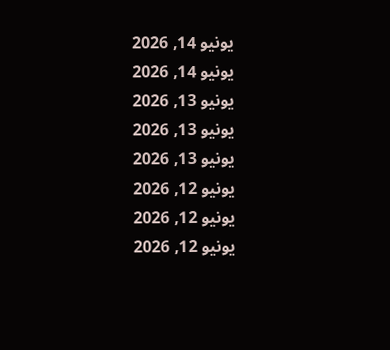يونيو 14, 2026
يونيو 14, 2026
يونيو 13, 2026
يونيو 13, 2026
يونيو 13, 2026
يونيو 12, 2026
يونيو 12, 2026
يونيو 12, 2026